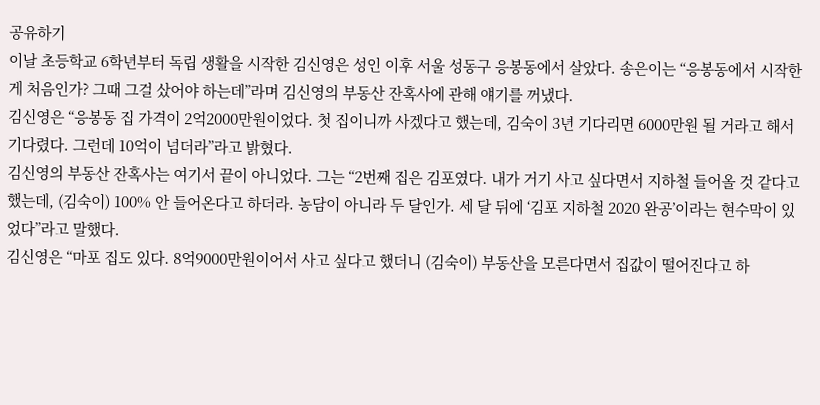공유하기
이날 초등학교 6학년부터 독립 생활을 시작한 김신영은 성인 이후 서울 성동구 응봉동에서 살았다. 송은이는 “응봉동에서 시작한 게 처음인가? 그때 그걸 샀어야 하는데”라며 김신영의 부동산 잔혹사에 관해 얘기를 꺼냈다.
김신영은 “응봉동 집 가격이 2억2000만원이었다. 첫 집이니까 사겠다고 했는데, 김숙이 3년 기다리면 6000만원 될 거라고 해서 기다렸다. 그런데 10억이 넘더라”라고 밝혔다.
김신영의 부동산 잔혹사는 여기서 끝이 아니었다. 그는 “2번째 집은 김포였다. 내가 거기 사고 싶다면서 지하철 들어올 것 같다고 했는데, (김숙이) 100% 안 들어온다고 하더라. 농담이 아니라 두 달인가. 세 달 뒤에 ‘김포 지하철 2020 완공’이라는 현수막이 있었다”라고 말했다.
김신영은 “마포 집도 있다. 8억9000만원이어서 사고 싶다고 했더니 (김숙이) 부동산을 모른다면서 집값이 떨어진다고 하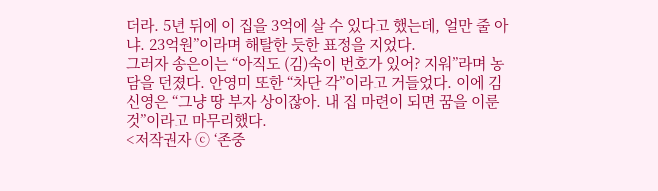더라. 5년 뒤에 이 집을 3억에 살 수 있다고 했는데, 얼만 줄 아냐. 23억원”이라며 해탈한 듯한 표정을 지었다.
그러자 송은이는 “아직도 (김)숙이 번호가 있어? 지워”라며 농담을 던졌다. 안영미 또한 “차단 각”이라고 거들었다. 이에 김신영은 “그냥 땅 부자 상이잖아. 내 집 마련이 되면 꿈을 이룬 것”이라고 마무리했다.
<저작권자 ⓒ ‘존중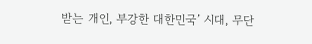받는 개인, 부강한 대한민국’ 시대, 무단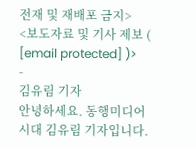전재 및 재배포 금지>
<보도자료 및 기사 제보 ( [email protected] )>
-
김유림 기자
안녕하세요. 동행미디어 시대 김유림 기자입니다.